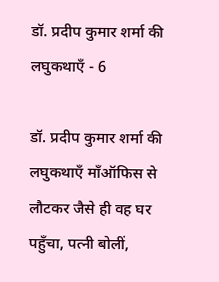डॉ. प्रदीप कुमार शर्मा की लघुकथाएँ - 6

डॉ. प्रदीप कुमार शर्मा की लघुकथाएँ माँऑफिस से लौटकर जैसे ही वह घर पहुँचा, पत्नी बोलीं,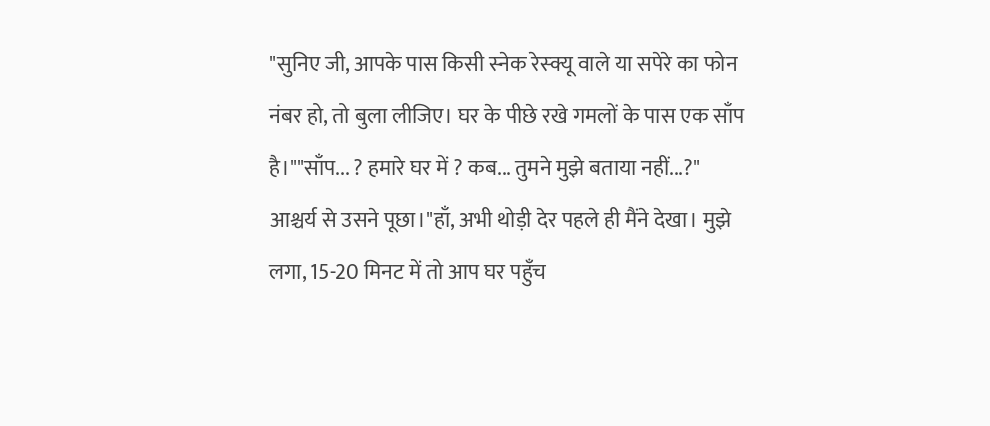"सुनिए जी, आपके पास किसी स्नेक रेस्क्यू वाले या सपेरे का फोन नंबर हो, तो बुला लीजिए। घर के पीछे रखे गमलों के पास एक साँप है।""साँप... ? हमारे घर में ? कब... तुमने मुझे बताया नहीं...?" आश्चर्य से उसने पूछा।"हाँ, अभी थोड़ी देर पहले ही मैंने देखा। मुझे लगा, 15-20 मिनट में तो आप घर पहुँच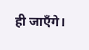ही जाएँगे।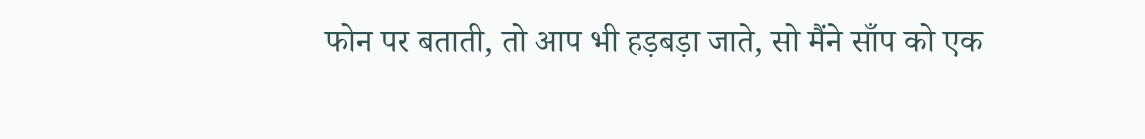फोन पर बताती, तो आप भी हड़बड़ा जाते, सो मैंने साँप को एक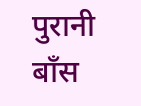पुरानी बाँस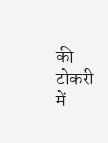की टोकरी में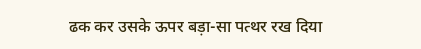ढक कर उसके ऊपर बड़ा-सा पत्थर रख दिया